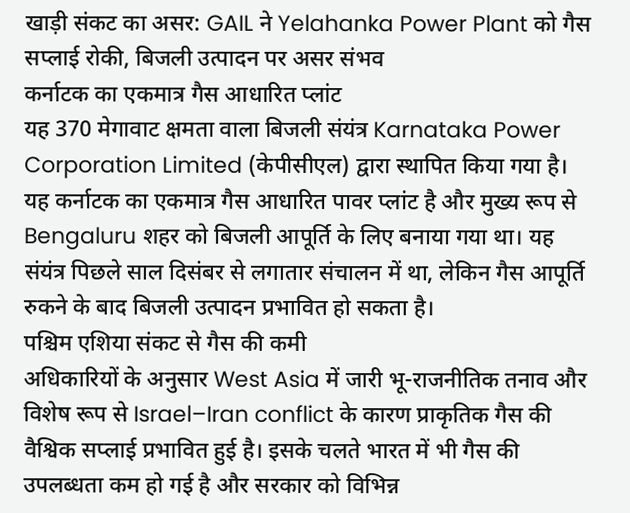खाड़ी संकट का असर: GAIL ने Yelahanka Power Plant को गैस सप्लाई रोकी, बिजली उत्पादन पर असर संभव
कर्नाटक का एकमात्र गैस आधारित प्लांट
यह 370 मेगावाट क्षमता वाला बिजली संयंत्र Karnataka Power Corporation Limited (केपीसीएल) द्वारा स्थापित किया गया है। यह कर्नाटक का एकमात्र गैस आधारित पावर प्लांट है और मुख्य रूप से Bengaluru शहर को बिजली आपूर्ति के लिए बनाया गया था। यह संयंत्र पिछले साल दिसंबर से लगातार संचालन में था, लेकिन गैस आपूर्ति रुकने के बाद बिजली उत्पादन प्रभावित हो सकता है।
पश्चिम एशिया संकट से गैस की कमी
अधिकारियों के अनुसार West Asia में जारी भू-राजनीतिक तनाव और विशेष रूप से Israel–Iran conflict के कारण प्राकृतिक गैस की वैश्विक सप्लाई प्रभावित हुई है। इसके चलते भारत में भी गैस की उपलब्धता कम हो गई है और सरकार को विभिन्न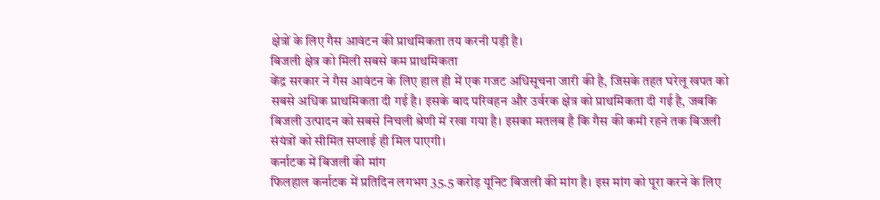क्षेत्रों के लिए गैस आवंटन की प्राथमिकता तय करनी पड़ी है।
बिजली क्षेत्र को मिली सबसे कम प्राथमिकता
केंद्र सरकार ने गैस आवंटन के लिए हाल ही में एक गजट अधिसूचना जारी की है, जिसके तहत घरेलू खपत को सबसे अधिक प्राथमिकता दी गई है। इसके बाद परिवहन और उर्वरक क्षेत्र को प्राथमिकता दी गई है, जबकि बिजली उत्पादन को सबसे निचली श्रेणी में रखा गया है। इसका मतलब है कि गैस की कमी रहने तक बिजली संयंत्रों को सीमित सप्लाई ही मिल पाएगी।
कर्नाटक में बिजली की मांग
फिलहाल कर्नाटक में प्रतिदिन लगभग 35.5 करोड़ यूनिट बिजली की मांग है। इस मांग को पूरा करने के लिए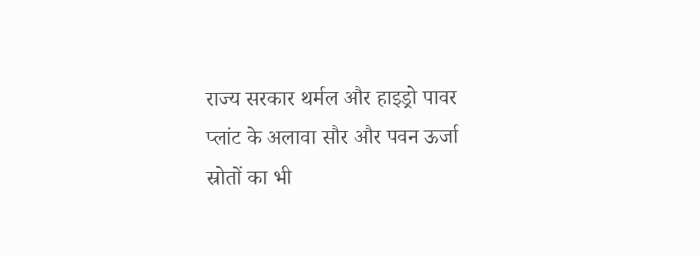राज्य सरकार थर्मल और हाइड्रो पावर प्लांट के अलावा सौर और पवन ऊर्जा स्रोतों का भी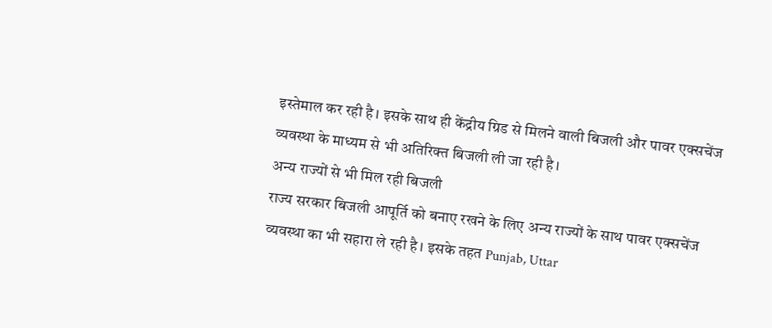इस्तेमाल कर रही है। इसके साथ ही केंद्रीय ग्रिड से मिलने वाली बिजली और पावर एक्सचेंज व्यवस्था के माध्यम से भी अतिरिक्त बिजली ली जा रही है।
अन्य राज्यों से भी मिल रही बिजली
राज्य सरकार बिजली आपूर्ति को बनाए रखने के लिए अन्य राज्यों के साथ पावर एक्सचेंज व्यवस्था का भी सहारा ले रही है। इसके तहत Punjab, Uttar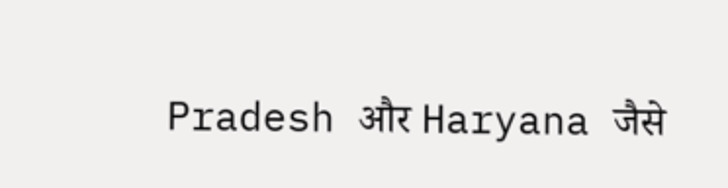Pradesh और Haryana जैसे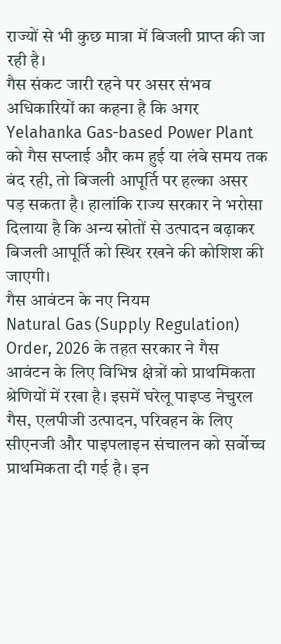राज्यों से भी कुछ मात्रा में बिजली प्राप्त की जा रही है।
गैस संकट जारी रहने पर असर संभव
अधिकारियों का कहना है कि अगर Yelahanka Gas-based Power Plant को गैस सप्लाई और कम हुई या लंबे समय तक बंद रही, तो बिजली आपूर्ति पर हल्का असर पड़ सकता है। हालांकि राज्य सरकार ने भरोसा दिलाया है कि अन्य स्रोतों से उत्पादन बढ़ाकर बिजली आपूर्ति को स्थिर रखने की कोशिश की जाएगी।
गैस आवंटन के नए नियम
Natural Gas (Supply Regulation) Order, 2026 के तहत सरकार ने गैस आवंटन के लिए विभिन्न क्षेत्रों को प्राथमिकता श्रेणियों में रखा है। इसमें घरेलू पाइप्ड नेचुरल गैस, एलपीजी उत्पादन, परिवहन के लिए सीएनजी और पाइपलाइन संचालन को सर्वोच्च प्राथमिकता दी गई है। इन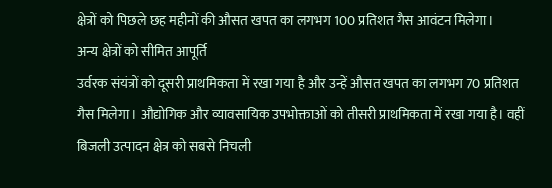क्षेत्रों को पिछले छह महीनों की औसत खपत का लगभग 100 प्रतिशत गैस आवंटन मिलेगा।
अन्य क्षेत्रों को सीमित आपूर्ति
उर्वरक संयंत्रों को दूसरी प्राथमिकता में रखा गया है और उन्हें औसत खपत का लगभग 70 प्रतिशत गैस मिलेगा। औद्योगिक और व्यावसायिक उपभोक्ताओं को तीसरी प्राथमिकता में रखा गया है। वहीं बिजली उत्पादन क्षेत्र को सबसे निचली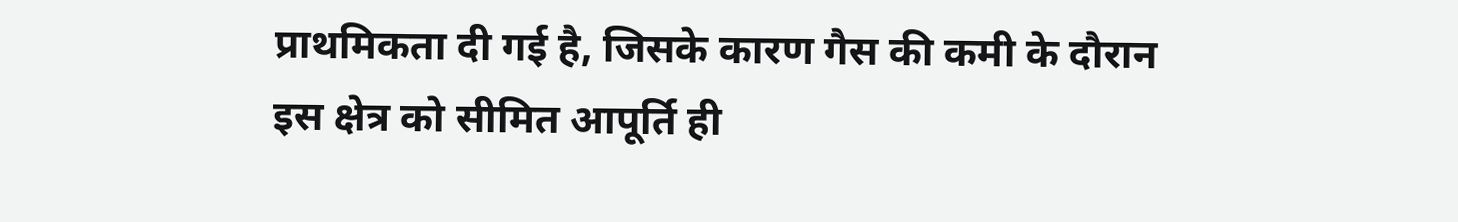प्राथमिकता दी गई है, जिसके कारण गैस की कमी के दौरान इस क्षेत्र को सीमित आपूर्ति ही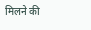मिलने की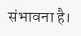संभावना है।